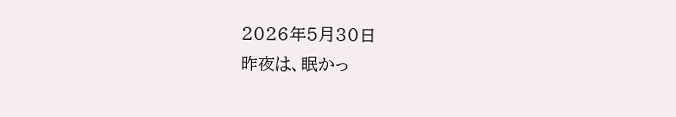2026年5月30日
昨夜は、眠かっ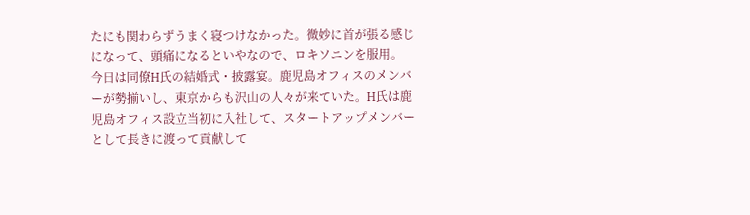たにも関わらずうまく寝つけなかった。微妙に首が張る感じになって、頭痛になるといやなので、ロキソニンを服用。
今日は同僚H氏の結婚式・披露宴。鹿児島オフィスのメンバーが勢揃いし、東京からも沢山の人々が来ていた。H氏は鹿児島オフィス設立当初に入社して、スタートアップメンバーとして長きに渡って貢献して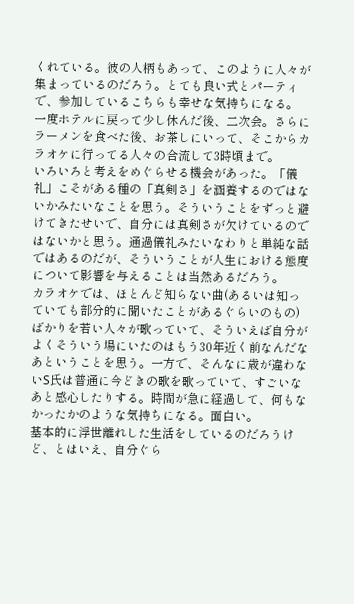くれている。彼の人柄もあって、このように人々が集まっているのだろう。とても良い式とパーティで、参加しているこちらも幸せな気持ちになる。
一度ホテルに戻って少し休んだ後、二次会。さらにラーメンを食べた後、お茶しにいって、そこからカラオケに行ってる人々の合流して3時頃まで。
いろいろと考えをめぐらせる機会があった。「儀礼」こそがある種の「真剣さ」を涵養するのではないかみたいなことを思う。そういうことをずっと避けてきたせいで、自分には真剣さが欠けているのではないかと思う。通過儀礼みたいなわりと単純な話ではあるのだが、そういうことが人生における態度について影響を与えることは当然あるだろう。
カラオケでは、ほとんど知らない曲(あるいは知っていても部分的に聞いたことがあるぐらいのもの)ばかりを若い人々が歌っていて、そういえば自分がよくそういう場にいたのはもう30年近く前なんだなあということを思う。一方で、そんなに歳が違わないS氏は普通に今どきの歌を歌っていて、すごいなあと感心したりする。時間が急に経過して、何もなかったかのような気持ちになる。面白い。
基本的に浮世離れした生活をしているのだろうけど、とはいえ、自分ぐら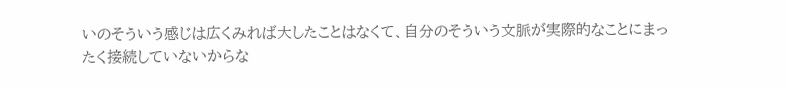いのそういう感じは広くみれば大したことはなくて、自分のそういう文脈が実際的なことにまったく接続していないからな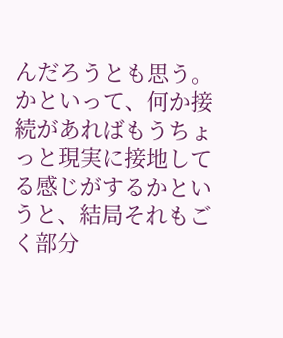んだろうとも思う。かといって、何か接続があればもうちょっと現実に接地してる感じがするかというと、結局それもごく部分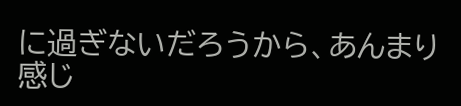に過ぎないだろうから、あんまり感じ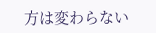方は変わらない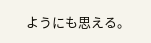ようにも思える。